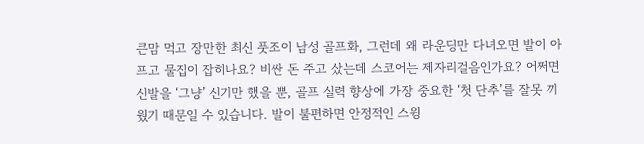큰맘 먹고 장만한 최신 풋조이 남성 골프화, 그런데 왜 라운딩만 다녀오면 발이 아프고 물집이 잡히나요? 비싼 돈 주고 샀는데 스코어는 제자리걸음인가요? 어쩌면 신발을 ‘그냥’ 신기만 했을 뿐, 골프 실력 향상에 가장 중요한 ‘첫 단추’를 잘못 끼웠기 때문일 수 있습니다. 발이 불편하면 안정적인 스윙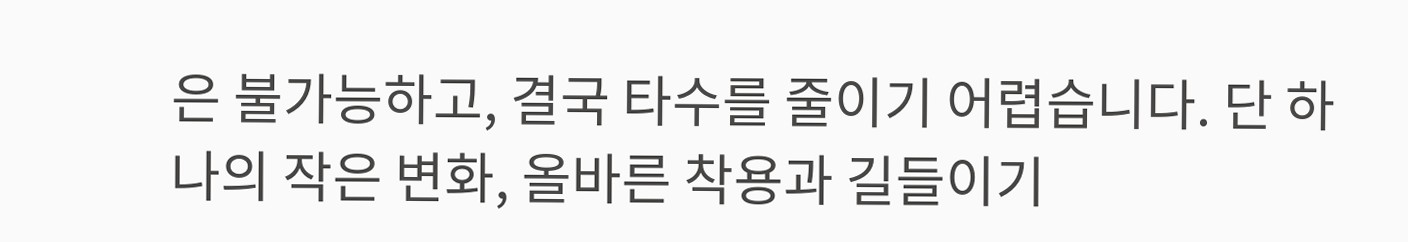은 불가능하고, 결국 타수를 줄이기 어렵습니다. 단 하나의 작은 변화, 올바른 착용과 길들이기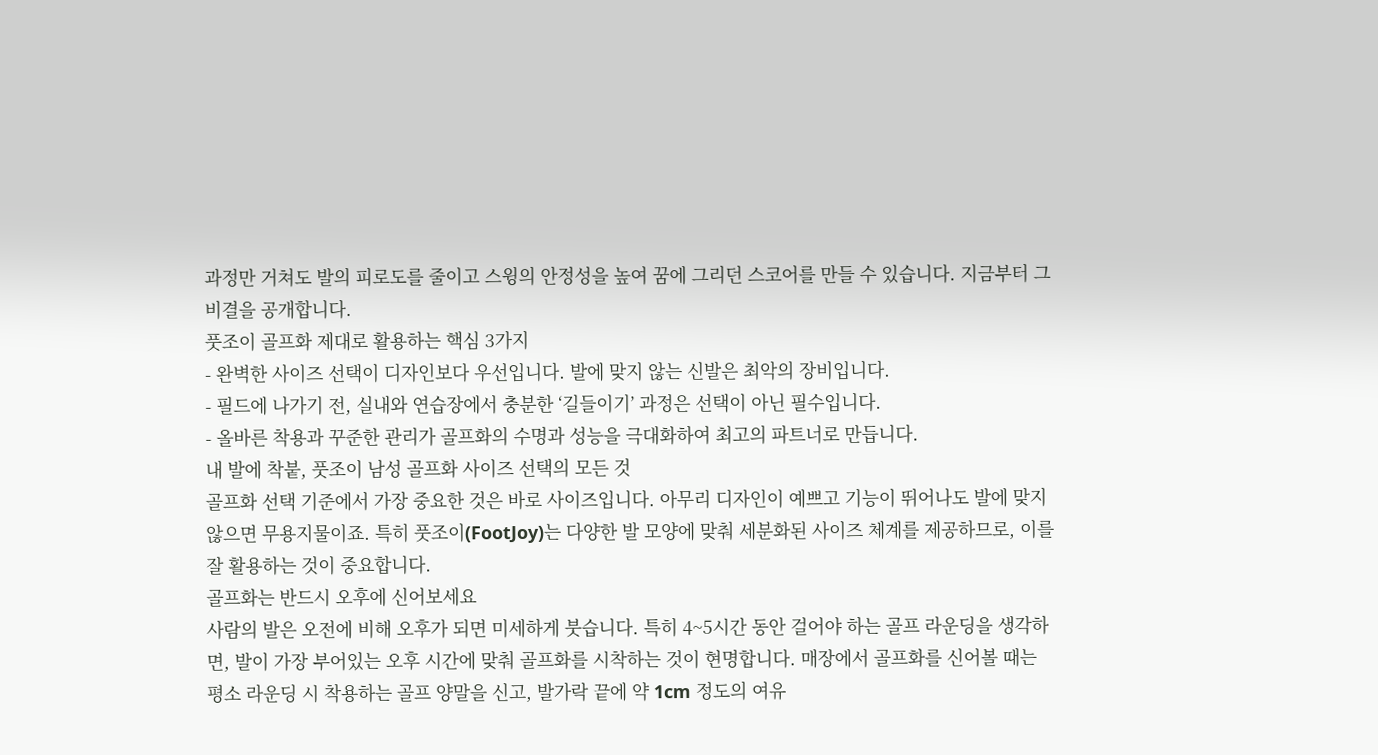과정만 거쳐도 발의 피로도를 줄이고 스윙의 안정성을 높여 꿈에 그리던 스코어를 만들 수 있습니다. 지금부터 그 비결을 공개합니다.
풋조이 골프화 제대로 활용하는 핵심 3가지
- 완벽한 사이즈 선택이 디자인보다 우선입니다. 발에 맞지 않는 신발은 최악의 장비입니다.
- 필드에 나가기 전, 실내와 연습장에서 충분한 ‘길들이기’ 과정은 선택이 아닌 필수입니다.
- 올바른 착용과 꾸준한 관리가 골프화의 수명과 성능을 극대화하여 최고의 파트너로 만듭니다.
내 발에 착붙, 풋조이 남성 골프화 사이즈 선택의 모든 것
골프화 선택 기준에서 가장 중요한 것은 바로 사이즈입니다. 아무리 디자인이 예쁘고 기능이 뛰어나도 발에 맞지 않으면 무용지물이죠. 특히 풋조이(FootJoy)는 다양한 발 모양에 맞춰 세분화된 사이즈 체계를 제공하므로, 이를 잘 활용하는 것이 중요합니다.
골프화는 반드시 오후에 신어보세요
사람의 발은 오전에 비해 오후가 되면 미세하게 붓습니다. 특히 4~5시간 동안 걸어야 하는 골프 라운딩을 생각하면, 발이 가장 부어있는 오후 시간에 맞춰 골프화를 시착하는 것이 현명합니다. 매장에서 골프화를 신어볼 때는 평소 라운딩 시 착용하는 골프 양말을 신고, 발가락 끝에 약 1cm 정도의 여유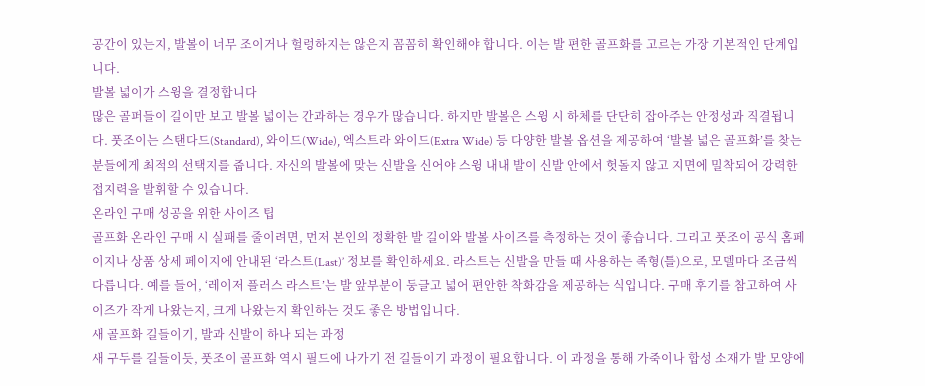공간이 있는지, 발볼이 너무 조이거나 헐렁하지는 않은지 꼼꼼히 확인해야 합니다. 이는 발 편한 골프화를 고르는 가장 기본적인 단계입니다.
발볼 넓이가 스윙을 결정합니다
많은 골퍼들이 길이만 보고 발볼 넓이는 간과하는 경우가 많습니다. 하지만 발볼은 스윙 시 하체를 단단히 잡아주는 안정성과 직결됩니다. 풋조이는 스탠다드(Standard), 와이드(Wide), 엑스트라 와이드(Extra Wide) 등 다양한 발볼 옵션을 제공하여 ‘발볼 넓은 골프화’를 찾는 분들에게 최적의 선택지를 줍니다. 자신의 발볼에 맞는 신발을 신어야 스윙 내내 발이 신발 안에서 헛돌지 않고 지면에 밀착되어 강력한 접지력을 발휘할 수 있습니다.
온라인 구매 성공을 위한 사이즈 팁
골프화 온라인 구매 시 실패를 줄이려면, 먼저 본인의 정확한 발 길이와 발볼 사이즈를 측정하는 것이 좋습니다. 그리고 풋조이 공식 홈페이지나 상품 상세 페이지에 안내된 ‘라스트(Last)’ 정보를 확인하세요. 라스트는 신발을 만들 때 사용하는 족형(틀)으로, 모델마다 조금씩 다릅니다. 예를 들어, ‘레이저 플러스 라스트’는 발 앞부분이 둥글고 넓어 편안한 착화감을 제공하는 식입니다. 구매 후기를 참고하여 사이즈가 작게 나왔는지, 크게 나왔는지 확인하는 것도 좋은 방법입니다.
새 골프화 길들이기, 발과 신발이 하나 되는 과정
새 구두를 길들이듯, 풋조이 골프화 역시 필드에 나가기 전 길들이기 과정이 필요합니다. 이 과정을 통해 가죽이나 합성 소재가 발 모양에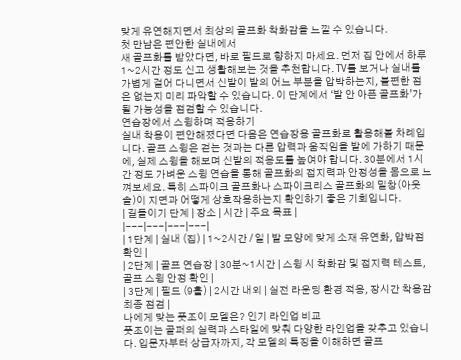맞게 유연해지면서 최상의 골프화 착화감을 느낄 수 있습니다.
첫 만남은 편안한 실내에서
새 골프화를 받았다면, 바로 필드로 향하지 마세요. 먼저 집 안에서 하루 1~2시간 정도 신고 생활해보는 것을 추천합니다. TV를 보거나 실내를 가볍게 걸어 다니면서 신발이 발의 어느 부분을 압박하는지, 불편한 점은 없는지 미리 파악할 수 있습니다. 이 단계에서 ‘발 안 아픈 골프화’가 될 가능성을 점검할 수 있습니다.
연습장에서 스윙하며 적응하기
실내 착용이 편안해졌다면 다음은 연습장용 골프화로 활용해볼 차례입니다. 골프 스윙은 걷는 것과는 다른 압력과 움직임을 발에 가하기 때문에, 실제 스윙을 해보며 신발의 적응도를 높여야 합니다. 30분에서 1시간 정도 가벼운 스윙 연습을 통해 골프화의 접지력과 안정성을 몸으로 느껴보세요. 특히 스파이크 골프화나 스파이크리스 골프화의 밑창(아웃솔)이 지면과 어떻게 상호작용하는지 확인하기 좋은 기회입니다.
| 길들이기 단계 | 장소 | 시간 | 주요 목표 |
|---|---|---|---|
| 1단계 | 실내 (집) | 1~2시간 / 일 | 발 모양에 맞게 소재 유연화, 압박점 확인 |
| 2단계 | 골프 연습장 | 30분~1시간 | 스윙 시 착화감 및 접지력 테스트, 골프 스윙 안정 확인 |
| 3단계 | 필드 (9홀) | 2시간 내외 | 실전 라운딩 환경 적응, 장시간 착용감 최종 점검 |
나에게 맞는 풋조이 모델은? 인기 라인업 비교
풋조이는 골퍼의 실력과 스타일에 맞춰 다양한 라인업을 갖추고 있습니다. 입문자부터 상급자까지, 각 모델의 특징을 이해하면 골프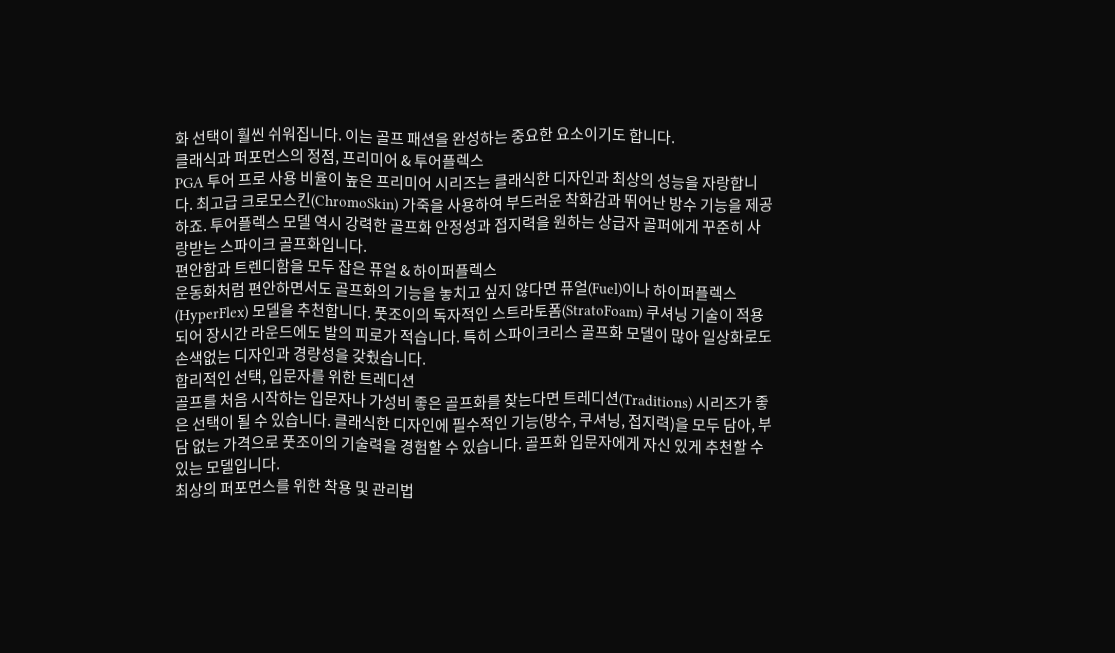화 선택이 훨씬 쉬워집니다. 이는 골프 패션을 완성하는 중요한 요소이기도 합니다.
클래식과 퍼포먼스의 정점, 프리미어 & 투어플렉스
PGA 투어 프로 사용 비율이 높은 프리미어 시리즈는 클래식한 디자인과 최상의 성능을 자랑합니다. 최고급 크로모스킨(ChromoSkin) 가죽을 사용하여 부드러운 착화감과 뛰어난 방수 기능을 제공하죠. 투어플렉스 모델 역시 강력한 골프화 안정성과 접지력을 원하는 상급자 골퍼에게 꾸준히 사랑받는 스파이크 골프화입니다.
편안함과 트렌디함을 모두 잡은 퓨얼 & 하이퍼플렉스
운동화처럼 편안하면서도 골프화의 기능을 놓치고 싶지 않다면 퓨얼(Fuel)이나 하이퍼플렉스(HyperFlex) 모델을 추천합니다. 풋조이의 독자적인 스트라토폼(StratoFoam) 쿠셔닝 기술이 적용되어 장시간 라운드에도 발의 피로가 적습니다. 특히 스파이크리스 골프화 모델이 많아 일상화로도 손색없는 디자인과 경량성을 갖췄습니다.
합리적인 선택, 입문자를 위한 트레디션
골프를 처음 시작하는 입문자나 가성비 좋은 골프화를 찾는다면 트레디션(Traditions) 시리즈가 좋은 선택이 될 수 있습니다. 클래식한 디자인에 필수적인 기능(방수, 쿠셔닝, 접지력)을 모두 담아, 부담 없는 가격으로 풋조이의 기술력을 경험할 수 있습니다. 골프화 입문자에게 자신 있게 추천할 수 있는 모델입니다.
최상의 퍼포먼스를 위한 착용 및 관리법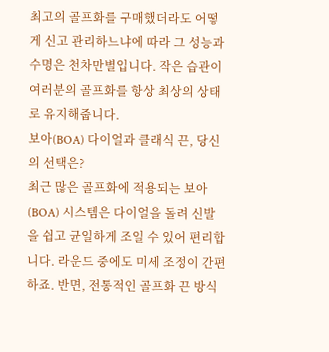최고의 골프화를 구매했더라도 어떻게 신고 관리하느냐에 따라 그 성능과 수명은 천차만별입니다. 작은 습관이 여러분의 골프화를 항상 최상의 상태로 유지해줍니다.
보아(BOA) 다이얼과 클래식 끈, 당신의 선택은?
최근 많은 골프화에 적용되는 보아(BOA) 시스템은 다이얼을 돌려 신발을 쉽고 균일하게 조일 수 있어 편리합니다. 라운드 중에도 미세 조정이 간편하죠. 반면, 전통적인 골프화 끈 방식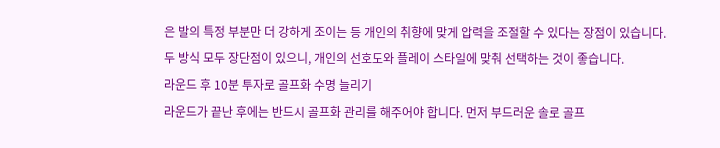은 발의 특정 부분만 더 강하게 조이는 등 개인의 취향에 맞게 압력을 조절할 수 있다는 장점이 있습니다. 두 방식 모두 장단점이 있으니, 개인의 선호도와 플레이 스타일에 맞춰 선택하는 것이 좋습니다.
라운드 후 10분 투자로 골프화 수명 늘리기
라운드가 끝난 후에는 반드시 골프화 관리를 해주어야 합니다. 먼저 부드러운 솔로 골프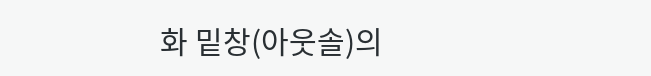화 밑창(아웃솔)의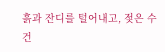흙과 잔디를 털어내고, 젖은 수건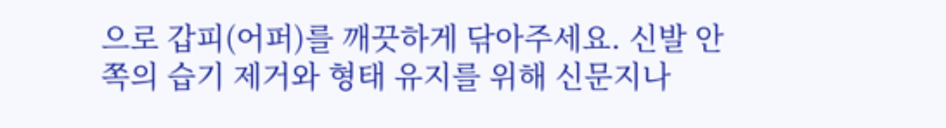으로 갑피(어퍼)를 깨끗하게 닦아주세요. 신발 안쪽의 습기 제거와 형태 유지를 위해 신문지나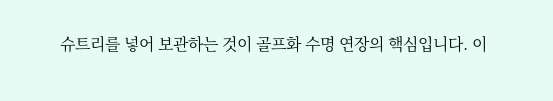슈트리를 넣어 보관하는 것이 골프화 수명 연장의 핵심입니다. 이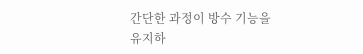간단한 과정이 방수 기능을 유지하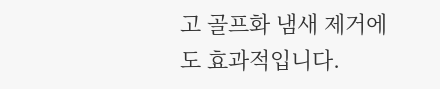고 골프화 냄새 제거에도 효과적입니다.